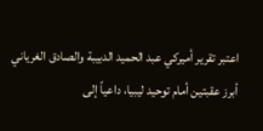اعتبر تقرير أميركي عبد الحميد الدبيبة والصادق الغرياني أبرز عقبتين أمام توحيد ليبيا، داعياً إلى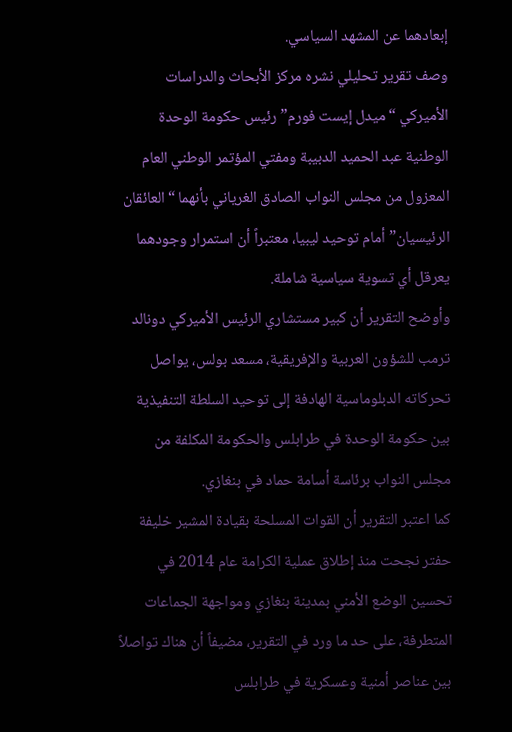إبعادهما عن المشهد السياسي.
وصف تقرير تحليلي نشره مركز الأبحاث والدراسات الأميركي “ميدل إيست فورم” رئيس حكومة الوحدة الوطنية عبد الحميد الدبيبة ومفتي المؤتمر الوطني العام المعزول من مجلس النواب الصادق الغرياني بأنهما “العائقان الرئيسيان” أمام توحيد ليبيا، معتبراً أن استمرار وجودهما يعرقل أي تسوية سياسية شاملة.
وأوضح التقرير أن كبير مستشاري الرئيس الأميركي دونالد ترمب للشؤون العربية والإفريقية، مسعد بولس، يواصل تحركاته الدبلوماسية الهادفة إلى توحيد السلطة التنفيذية بين حكومة الوحدة في طرابلس والحكومة المكلفة من مجلس النواب برئاسة أسامة حماد في بنغازي.
كما اعتبر التقرير أن القوات المسلحة بقيادة المشير خليفة حفتر نجحت منذ إطلاق عملية الكرامة عام 2014 في تحسين الوضع الأمني بمدينة بنغازي ومواجهة الجماعات المتطرفة، على حد ما ورد في التقرير، مضيفاً أن هناك تواصلاً بين عناصر أمنية وعسكرية في طرابلس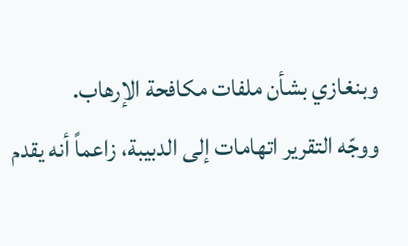وبنغازي بشأن ملفات مكافحة الإرهاب.
ووجّه التقرير اتهامات إلى الدبيبة، زاعماً أنه يقدم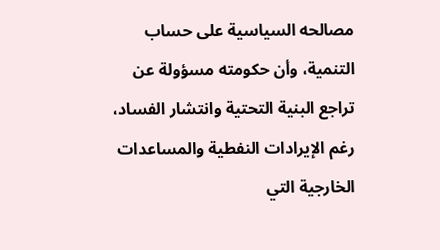مصالحه السياسية على حساب التنمية، وأن حكومته مسؤولة عن تراجع البنية التحتية وانتشار الفساد، رغم الإيرادات النفطية والمساعدات الخارجية التي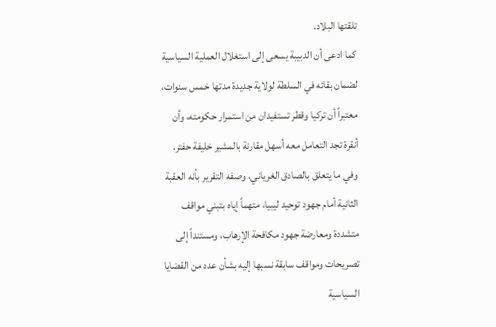تلقتها البلاد.
كما ادعى أن الدبيبة يسعى إلى استغلال العملية السياسية لضمان بقائه في السلطة لولاية جديدة مدتها خمس سنوات، معتبراً أن تركيا وقطر تستفيدان من استمرار حكومته، وأن أنقرة تجد التعامل معه أسهل مقارنة بالمشير خليفة حفتر.
وفي ما يتعلق بالصادق الغرياني، وصفه التقرير بأنه العقبة الثانية أمام جهود توحيد ليبيا، متهماً إياه بتبني مواقف متشددة ومعارضة جهود مكافحة الإرهاب، ومستنداً إلى تصريحات ومواقف سابقة نسبها إليه بشأن عدد من القضايا السياسية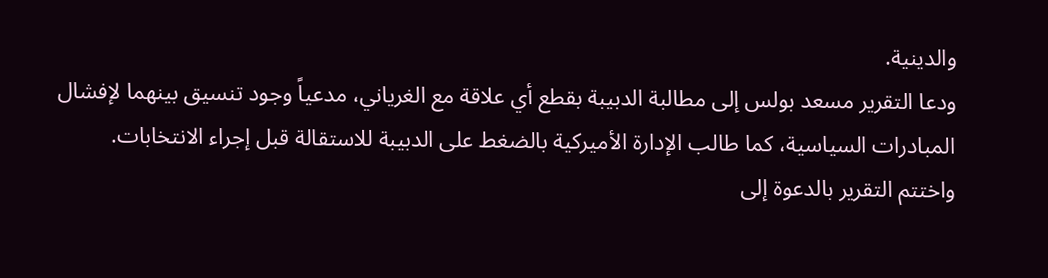والدينية.
ودعا التقرير مسعد بولس إلى مطالبة الدبيبة بقطع أي علاقة مع الغرياني، مدعياً وجود تنسيق بينهما لإفشال المبادرات السياسية، كما طالب الإدارة الأميركية بالضغط على الدبيبة للاستقالة قبل إجراء الانتخابات.
واختتم التقرير بالدعوة إلى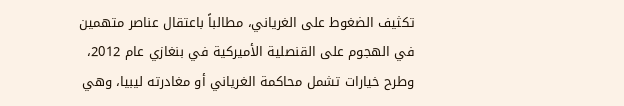تكثيف الضغوط على الغرياني، مطالباً باعتقال عناصر متهمين في الهجوم على القنصلية الأميركية في بنغازي عام 2012، وطرح خيارات تشمل محاكمة الغرياني أو مغادرته ليبيا، وهي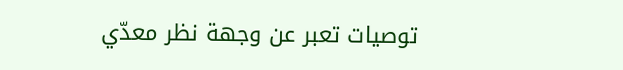توصيات تعبر عن وجهة نظر معدّي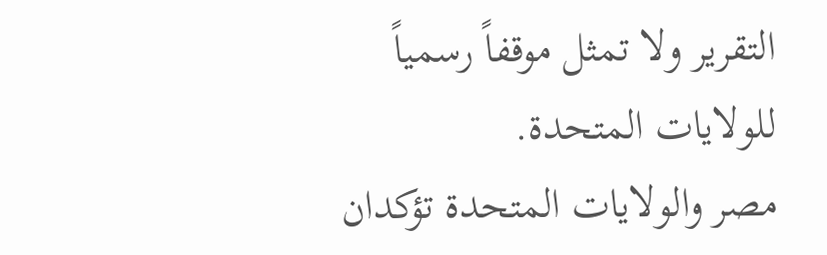التقرير ولا تمثل موقفاً رسمياً للولايات المتحدة.
مصر والولايات المتحدة تؤكدان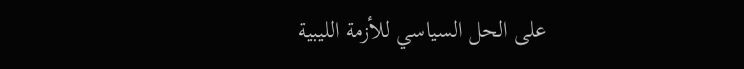على الحل السياسي للأزمة الليبية